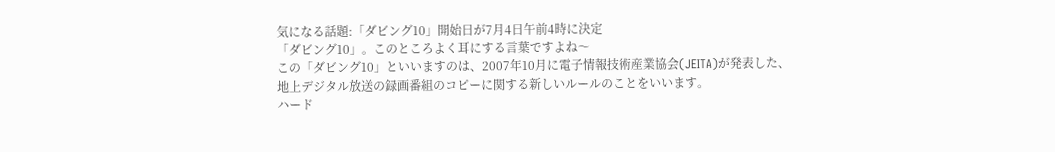気になる話題:「ダビング10」開始日が7月4日午前4時に決定
「ダビング10」。このところよく耳にする言葉ですよね〜
この「ダビング10」といいますのは、2007年10月に電子情報技術産業協会(JEITA)が発表した、地上デジタル放送の録画番組のコピーに関する新しいルールのことをいいます。
ハード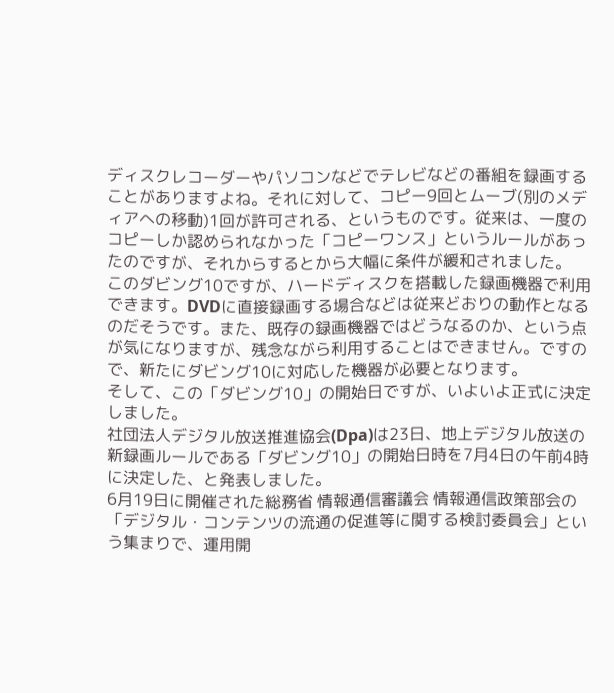ディスクレコーダーやパソコンなどでテレビなどの番組を録画することがありますよね。それに対して、コピー9回とムーブ(別のメディアへの移動)1回が許可される、というものです。従来は、一度のコピーしか認められなかった「コピーワンス」というルールがあったのですが、それからするとから大幅に条件が緩和されました。
このダビング10ですが、ハードディスクを搭載した録画機器で利用できます。DVDに直接録画する場合などは従来どおりの動作となるのだそうです。また、既存の録画機器ではどうなるのか、という点が気になりますが、残念ながら利用することはできません。ですので、新たにダビング10に対応した機器が必要となります。
そして、この「ダビング10」の開始日ですが、いよいよ正式に決定しました。
社団法人デジタル放送推進協会(Dpa)は23日、地上デジタル放送の新録画ルールである「ダビング10」の開始日時を7月4日の午前4時に決定した、と発表しました。
6月19日に開催された総務省 情報通信審議会 情報通信政策部会の「デジタル・コンテンツの流通の促進等に関する検討委員会」という集まりで、運用開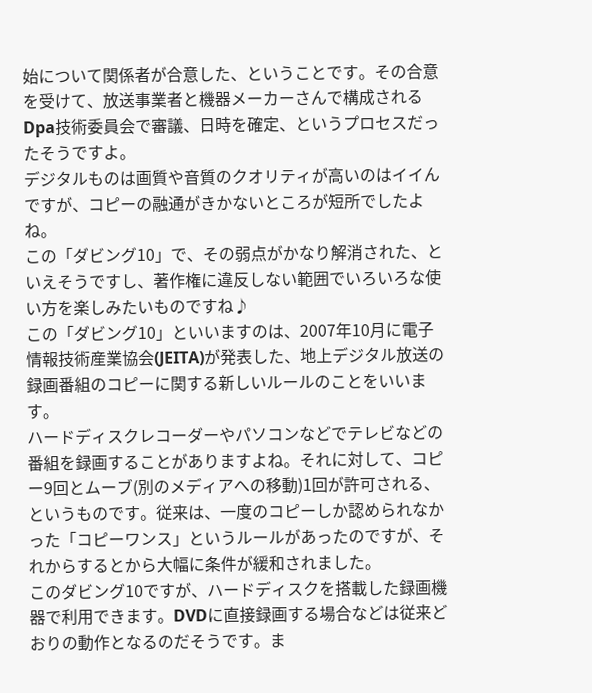始について関係者が合意した、ということです。その合意を受けて、放送事業者と機器メーカーさんで構成されるDpa技術委員会で審議、日時を確定、というプロセスだったそうですよ。
デジタルものは画質や音質のクオリティが高いのはイイんですが、コピーの融通がきかないところが短所でしたよね。
この「ダビング10」で、その弱点がかなり解消された、といえそうですし、著作権に違反しない範囲でいろいろな使い方を楽しみたいものですね♪
この「ダビング10」といいますのは、2007年10月に電子情報技術産業協会(JEITA)が発表した、地上デジタル放送の録画番組のコピーに関する新しいルールのことをいいます。
ハードディスクレコーダーやパソコンなどでテレビなどの番組を録画することがありますよね。それに対して、コピー9回とムーブ(別のメディアへの移動)1回が許可される、というものです。従来は、一度のコピーしか認められなかった「コピーワンス」というルールがあったのですが、それからするとから大幅に条件が緩和されました。
このダビング10ですが、ハードディスクを搭載した録画機器で利用できます。DVDに直接録画する場合などは従来どおりの動作となるのだそうです。ま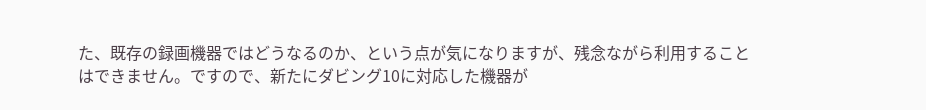た、既存の録画機器ではどうなるのか、という点が気になりますが、残念ながら利用することはできません。ですので、新たにダビング10に対応した機器が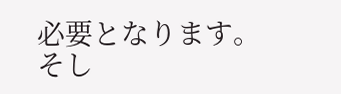必要となります。
そし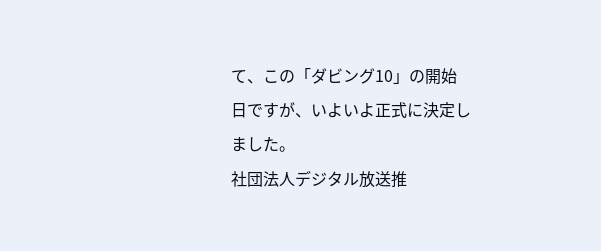て、この「ダビング10」の開始日ですが、いよいよ正式に決定しました。
社団法人デジタル放送推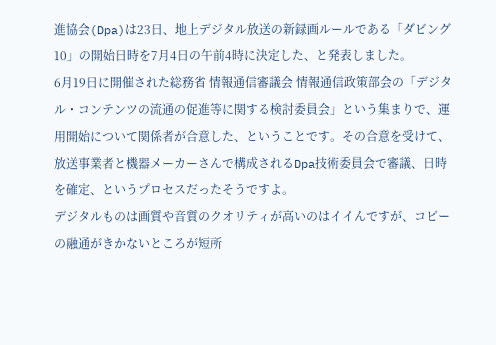進協会(Dpa)は23日、地上デジタル放送の新録画ルールである「ダビング10」の開始日時を7月4日の午前4時に決定した、と発表しました。
6月19日に開催された総務省 情報通信審議会 情報通信政策部会の「デジタル・コンテンツの流通の促進等に関する検討委員会」という集まりで、運用開始について関係者が合意した、ということです。その合意を受けて、放送事業者と機器メーカーさんで構成されるDpa技術委員会で審議、日時を確定、というプロセスだったそうですよ。
デジタルものは画質や音質のクオリティが高いのはイイんですが、コピーの融通がきかないところが短所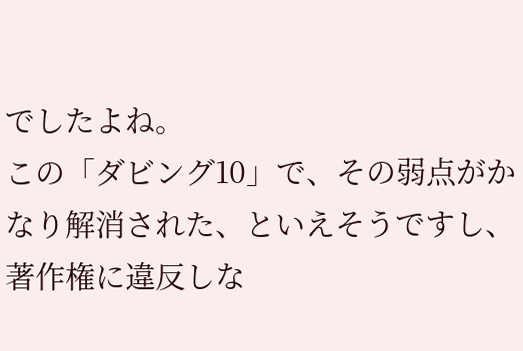でしたよね。
この「ダビング10」で、その弱点がかなり解消された、といえそうですし、著作権に違反しな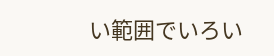い範囲でいろい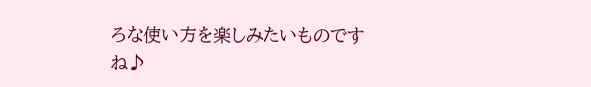ろな使い方を楽しみたいものですね♪